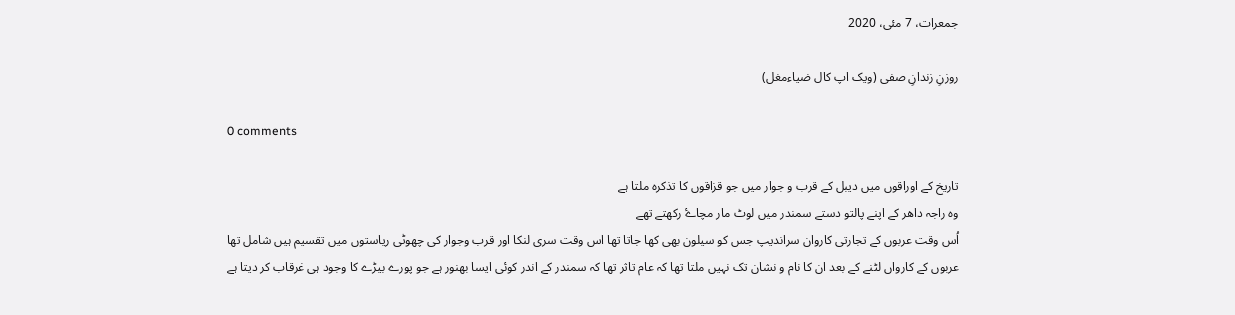جمعرات، 7 مئی، 2020

روزنِ زندانِ صفی (ویک اپ کال ضیاءمغل)

0 comments

تاریخ کے اوراقوں میں دیبل کے قرب و جوار میں جو قزاقوں کا تذکرہ ملتا ہے
وہ راجہ داھر کے اپنے پالتو دستے سمندر میں لوٹ مار مچاۓ رکھتے تھے
اُس وقت عربوں کے تجارتی کاروان سراندیپ جس کو سیلون بھی کھا جاتا تھا اس وقت سری لنکا اور قرب وجوار کی چھوٹی ریاستوں میں تقسیم ہیں شامل تھا
عربوں کے کارواں لٹنے کے بعد ان کا نام و نشان تک نہیں ملتا تھا کہ عام تاثر تھا کہ سمندر کے اندر کوئی ایسا بھنور ہے جو پورے بیڑے کا وجود ہی غرقاب کر دیتا ہے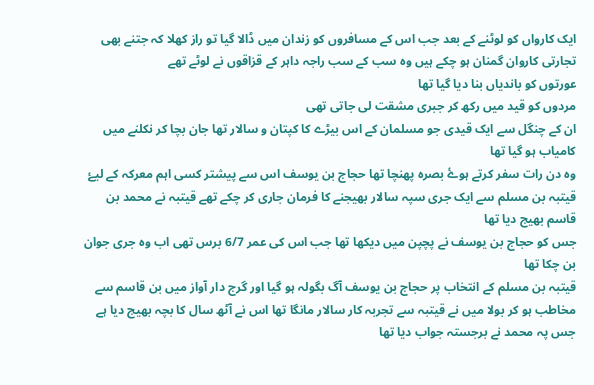ایک کارواں کو لوٹنے کے بعد جب اس کے مسافروں کو زندان میں ڈالا گیا تو راز کھلا کہ جتنے بھی تجارتی کاروان گمنان ہو چکے ہیں وہ سب کے سب راجہ داہر کے قزاقوں نے لوٹے تھے
عورتوں کو باندیاں بنا دیا گیا تھا
مردوں کو قید میں رکھ کر جبری مشقت لی جاتی تھی
ان کے چنگل سے ایک قیدی جو مسلمان کے اس بیڑے کا کپتان و سالار تھا جان بچا کر نکلنے میں کامیاب ہو گیا تھا
وہ دن رات سفر کرتے ہوۓ بصرہ پھنچا تھا حجاج بن یوسف اس سے پیشتر کسی اہم معرکہ کے لیۓ قیتبہ بن مسلم سے ایک جری سپہ سالار بھیجنے کا فرمان جاری کر چکے تھے قیتبہ نے محمد بن قاسم بھیج دیا تھا
جس کو حجاج بن یوسف نے پچپن میں دیکھا تھا جب اس کی عمر 6/7 برس تھی اب وہ جری جوان بن چکا تھا
قیتبہ بن مسلم کے انتخاب پر حجاج بن یوسف آگ بگولہ ہو گیا اور گرج دار آواز میں بن قاسم سے مخاطب ہو کر بولا میں نے قیتبہ سے تجربہ کار سالار مانگا تھا اس نے آٹھ سال کا بچہ بھیج دیا ہے
جس پہ محمد نے برجستہ جواب دیا تھا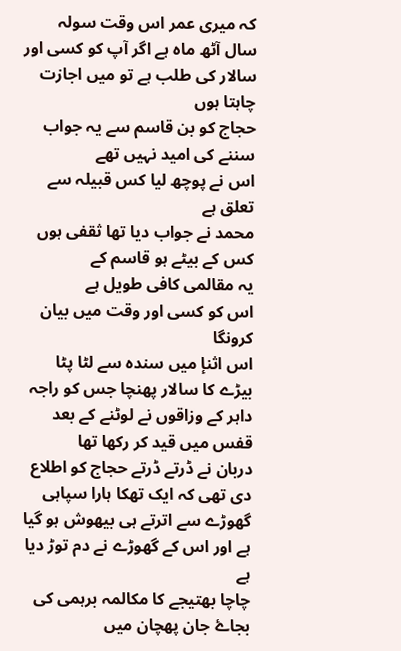کہ میری عمر اس وقت سولہ سال آٹھ ماہ ہے اگر آپ کو کسی اور سالار کی طلب ہے تو میں اجازت چاہتا ہوں
حجاج کو بن قاسم سے یہ جواب سننے کی امید نہیں تھے
اس نے پوچھ لیا کس قبیلہ سے تعلق ہے
محمد نے جواب دیا تھا ثقفی ہوں
کس کے بیٹے ہو قاسم کے
یہ مقالمی کافی طویل ہے
اس کو کسی اور وقت میں بیان کرونگا
اس اثنإ میں سندہ سے لٹا پٹا بیڑے کا سالار پھنچا جس کو راجہ داہر کے وزاقوں نے لوٹنے کے بعد قفس میں قید کر رکھا تھا
دربان نے ڈرتے ڈرتے حجاج کو اطلاع دی تھی کہ ایک تھکا ہارا سپاہی گھوڑے سے اترتے ہی بیھوش ہو گیا ہے اور اس کے گھوڑے نے دم توڑ دیا ہے
چاچا بھتیجے کا مکالمہ برہمی کی بجاۓ جان پھچان میں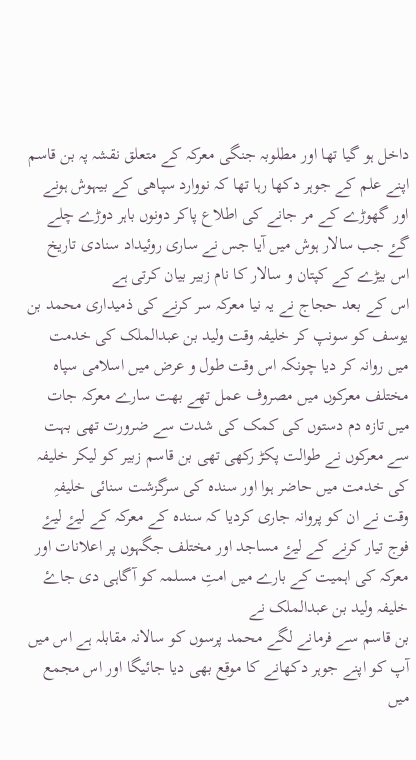داخل ہو گیا تھا اور مطلوبہ جنگی معرکہ کے متعلق نقشہ پہ بن قاسم اپنے علم کے جوہر دکھا رہا تھا کہ نووارد سپاھی کے بیہوش ہونے اور گھوڑے کے مر جانے کی اطلاع پاکر دونوں باہر دوڑے چلے گۓ جب سالار ہوش میں آیا جس نے ساری روئیداد سنادی تاریخ اس بیڑے کے کپتان و سالار کا نام زبیر بیان کرتی ہے
اس کے بعد حجاج نے یہ نیا معرکہ سر کرنے کی ذمیداری محمد بن یوسف کو سونپ کر خلیفہ وقت ولید بن عبدالملک کی خدمت میں روانہ کر دیا چونکہ اس وقت طول و عرض میں اسلامی سپاہ مختلف معرکوں میں مصروف عمل تھے بھت سارے معرکہ جات میں تازہ دم دستوں کی کمک کی شدت سے ضرورت تھی بہت سے معرکوں نے طوالت پکڑ رکھی تھی بن قاسم زبیر کو لیکر خلیفہ کی خدمت میں حاضر ہوا اور سندہ کی سرگزشت سنائی خلیفہِ وقت نے ان کو پروانہ جاری کردیا کہ سندہ کے معرکہ کے لیۓ لیۓ فوج تیار کرنے کے لیۓ مساجد اور مختلف جگہوں پر اعلانات اور معرکہ کی اہمیت کے بارے میں امتِ مسلمہ کو آگاہی دی جاۓ
خلیفہ ولید بن عبدالملک نے
بن قاسم سے فرمانے لگے محمد پرسوں کو سالانہ مقابلہ ہے اس میں آپ کو اپنے جوہر دکھانے کا موقع بھی دیا جائیگا اور اس مجمع میں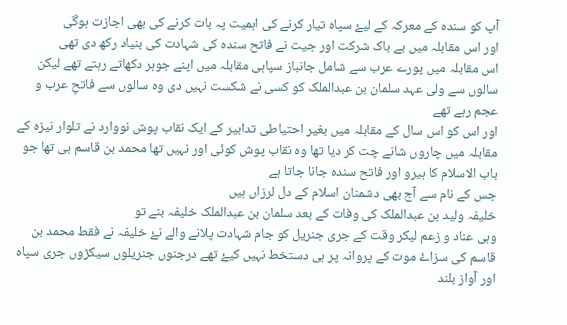آپ کو سندہ کے معرکہ کے لیۓ سپاہ تیار کرنے کی اہمیت پہ بات کرنے کی بھی اجازت ہوگی
اور اس مقابلہ میں بے باک شرکت اور جیت نے فاتح سندہ کی شہادت کی بنیاد رکھ دی تھی
اس مقابلہ میں پورے عرب سے شامل جانباز سپاہی مقابلہ میں اپنے جوہر دکھاتے رہتے تھے لیکن سالوں سے ولی عہد سلمان بن عبدالملک کو کسی نے شکست نہیں دی وہ سالوں سے فاتحِ عرب و عجم رہے تھے
اور اس کو اس سال کے مقابلہ میں بغیر احتیاطی تدابیر کے ایک نقاب پوش نووارد نے تلوار نیزہ کے مقابلہ میں چاروں شانے چت کر دیا تھا وہ نقاب پوش کوئی اور نہیں تھا محمد بن قاسم ہی تھا جو باب الاسلام کا ہیرو اور فاتح سندہ جانا جاتا ہے
جس کے نام سے آج بھی دشمنان اسلام کے دل لرزاں ہیں
خلیفہ ولید بن عبدالملک کی وفات کے بعد سلمان بن عبدالملک خلیفہ بنے تو
وہی عناد و زعم لیکر وقت کے جری جنریل کو جام شہادت پلانے والے نۓ خلیفہ نے فقط محمد بن قاسم کی سزاۓ موت کے پروانہ پر ہی دستخط نہیں کیۓ تھے درجنوں جنریلوں سیکڑوں جری سپاہ اور آواز بلند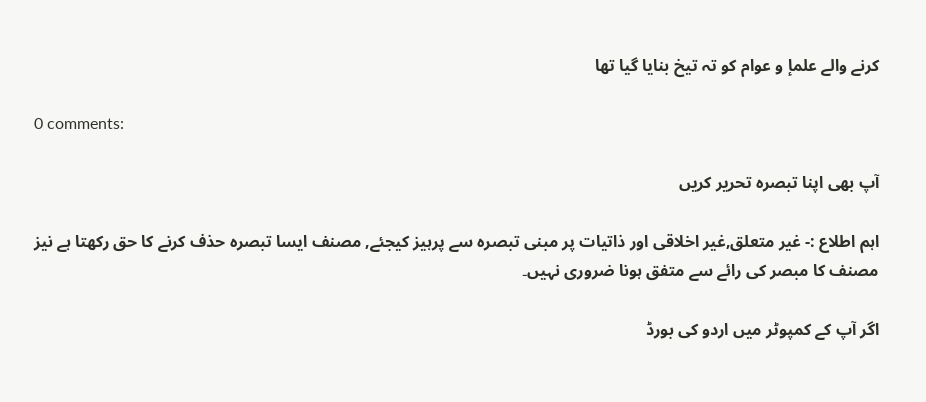کرنے والے علمإ و عوام کو تہ تیخ بنایا گیا تھا

0 comments:

آپ بھی اپنا تبصرہ تحریر کریں

اہم اطلاع :- غیر متعلق,غیر اخلاقی اور ذاتیات پر مبنی تبصرہ سے پرہیز کیجئے, مصنف ایسا تبصرہ حذف کرنے کا حق رکھتا ہے نیز مصنف کا مبصر کی رائے سے متفق ہونا ضروری نہیں۔

اگر آپ کے کمپوٹر میں اردو کی بورڈ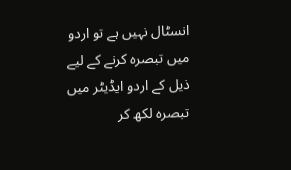انسٹال نہیں ہے تو اردو میں تبصرہ کرنے کے لیے ذیل کے اردو ایڈیٹر میں تبصرہ لکھ کر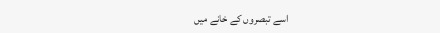اسے تبصروں کے خانے میں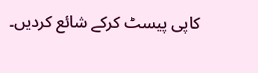کاپی پیسٹ کرکے شائع کردیں۔